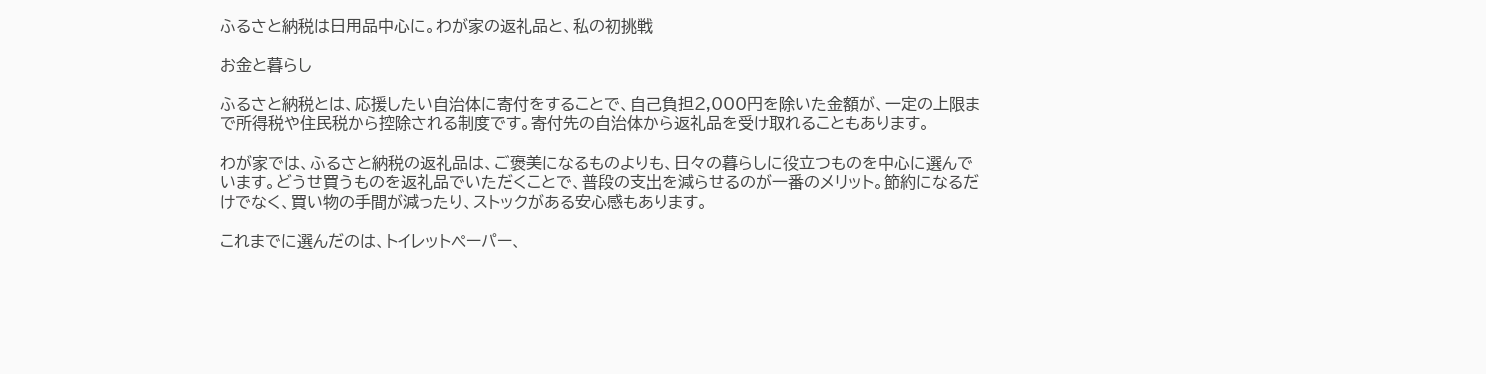ふるさと納税は日用品中心に。わが家の返礼品と、私の初挑戦

お金と暮らし

ふるさと納税とは、応援したい自治体に寄付をすることで、自己負担2,000円を除いた金額が、一定の上限まで所得税や住民税から控除される制度です。寄付先の自治体から返礼品を受け取れることもあります。

わが家では、ふるさと納税の返礼品は、ご褒美になるものよりも、日々の暮らしに役立つものを中心に選んでいます。どうせ買うものを返礼品でいただくことで、普段の支出を減らせるのが一番のメリット。節約になるだけでなく、買い物の手間が減ったり、ストックがある安心感もあります。

これまでに選んだのは、トイレットペーパー、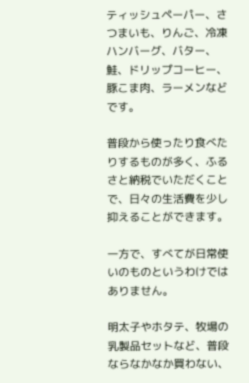ティッシュペーパー、さつまいも、りんご、冷凍ハンバーグ、バター、鮭、ドリップコーヒー、豚こま肉、ラーメンなどです。

普段から使ったり食べたりするものが多く、ふるさと納税でいただくことで、日々の生活費を少し抑えることができます。

一方で、すべてが日常使いのものというわけではありません。

明太子やホタテ、牧場の乳製品セットなど、普段ならなかなか買わない、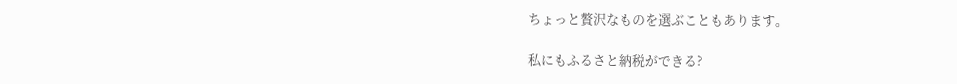ちょっと贅沢なものを選ぶこともあります。

私にもふるさと納税ができる?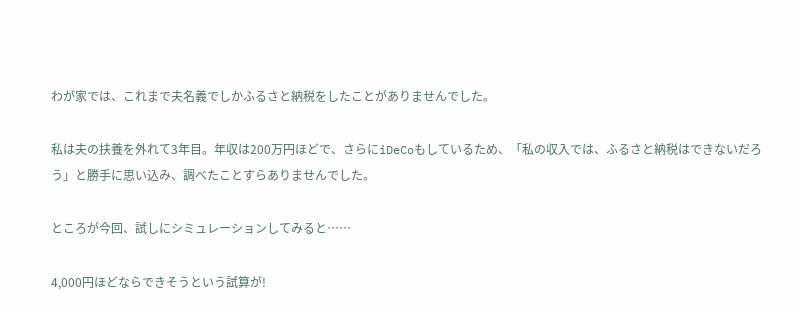わが家では、これまで夫名義でしかふるさと納税をしたことがありませんでした。

私は夫の扶養を外れて3年目。年収は200万円ほどで、さらにiDeCoもしているため、「私の収入では、ふるさと納税はできないだろう」と勝手に思い込み、調べたことすらありませんでした。

ところが今回、試しにシミュレーションしてみると……

4,000円ほどならできそうという試算が!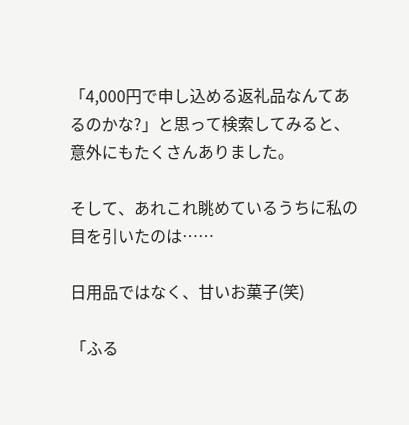「4,000円で申し込める返礼品なんてあるのかな?」と思って検索してみると、意外にもたくさんありました。

そして、あれこれ眺めているうちに私の目を引いたのは……

日用品ではなく、甘いお菓子(笑)

「ふる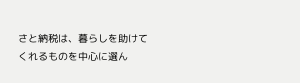さと納税は、暮らしを助けてくれるものを中心に選ん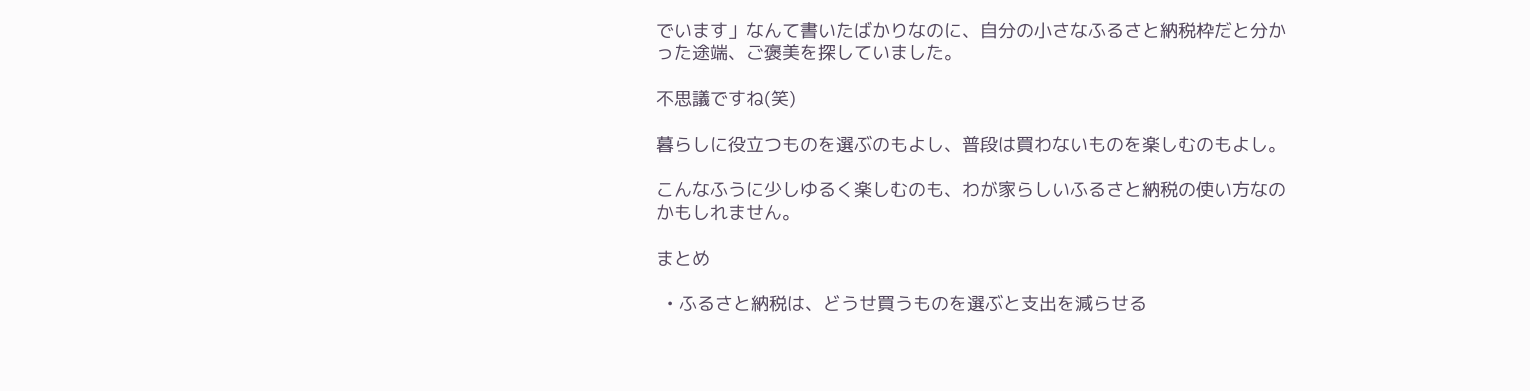でいます」なんて書いたばかりなのに、自分の小さなふるさと納税枠だと分かった途端、ご褒美を探していました。

不思議ですね(笑)

暮らしに役立つものを選ぶのもよし、普段は買わないものを楽しむのもよし。

こんなふうに少しゆるく楽しむのも、わが家らしいふるさと納税の使い方なのかもしれません。

まとめ

  • ふるさと納税は、どうせ買うものを選ぶと支出を減らせる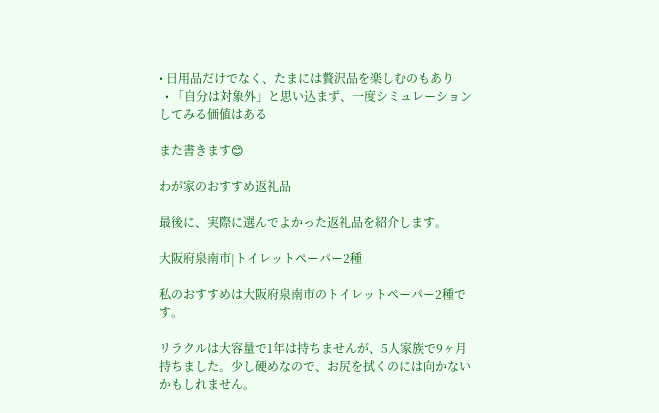• 日用品だけでなく、たまには贅沢品を楽しむのもあり
  • 「自分は対象外」と思い込まず、一度シミュレーションしてみる価値はある

また書きます😊

わが家のおすすめ返礼品

最後に、実際に選んでよかった返礼品を紹介します。

大阪府泉南市|トイレットペーパー2種

私のおすすめは大阪府泉南市のトイレットペーパー2種です。

リラクルは大容量で1年は持ちませんが、5人家族で9ヶ月持ちました。少し硬めなので、お尻を拭くのには向かないかもしれません。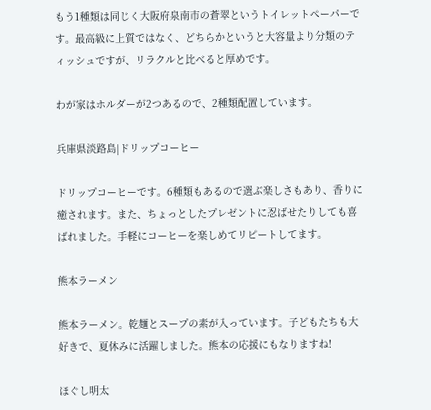もう1種類は同じく大阪府泉南市の蒼翠というトイレットペーパーです。最高級に上質ではなく、どちらかというと大容量より分類のティッシュですが、リラクルと比べると厚めです。

わが家はホルダーが2つあるので、2種類配置しています。

兵庫県淡路島|ドリップコーヒー

ドリップコーヒーです。6種類もあるので選ぶ楽しさもあり、香りに癒されます。また、ちょっとしたプレゼントに忍ばせたりしても喜ばれました。手軽にコーヒーを楽しめてリピートしてます。

熊本ラーメン

熊本ラーメン。乾麺とスープの素が入っています。子どもたちも大好きで、夏休みに活躍しました。熊本の応援にもなりますね!

ほぐし明太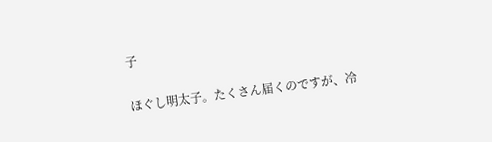子

ほぐし明太子。たくさん届くのですが、冷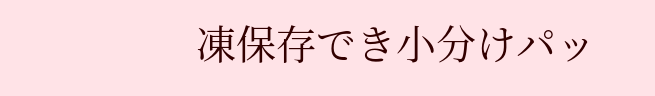凍保存でき小分けパッ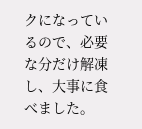クになっているので、必要な分だけ解凍し、大事に食べました。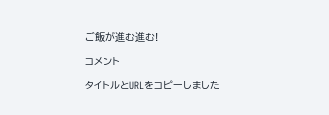ご飯が進む進む!

コメント

タイトルとURLをコピーしました